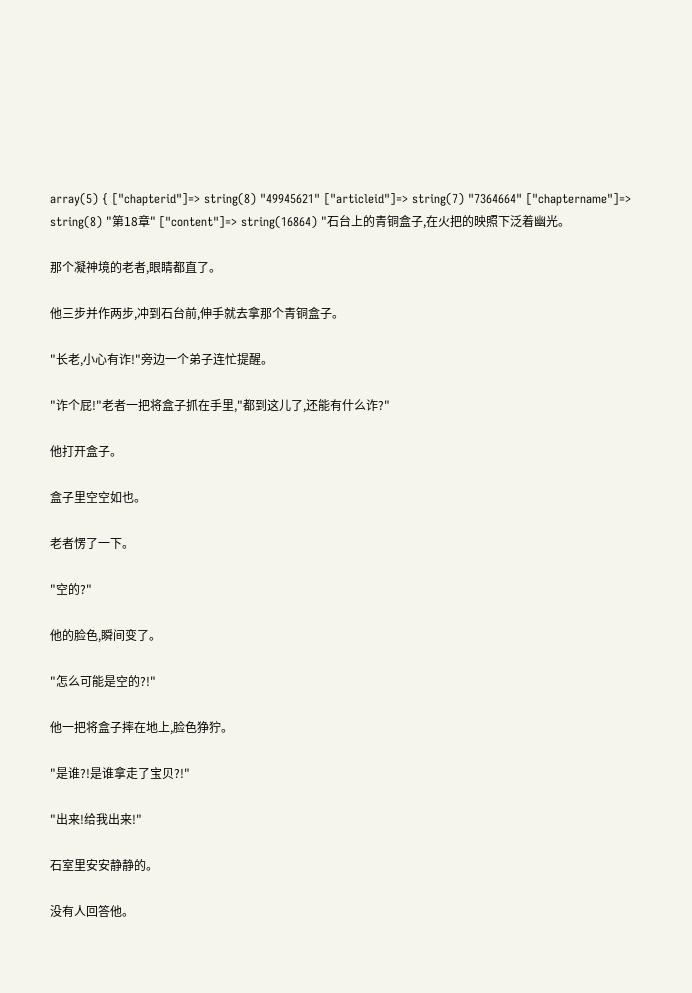array(5) { ["chapterid"]=> string(8) "49945621" ["articleid"]=> string(7) "7364664" ["chaptername"]=> string(8) "第18章" ["content"]=> string(16864) "石台上的青铜盒子,在火把的映照下泛着幽光。

那个凝神境的老者,眼睛都直了。

他三步并作两步,冲到石台前,伸手就去拿那个青铜盒子。

"长老,小心有诈!"旁边一个弟子连忙提醒。

"诈个屁!"老者一把将盒子抓在手里,"都到这儿了,还能有什么诈?"

他打开盒子。

盒子里空空如也。

老者愣了一下。

"空的?"

他的脸色,瞬间变了。

"怎么可能是空的?!"

他一把将盒子摔在地上,脸色狰狞。

"是谁?!是谁拿走了宝贝?!"

"出来!给我出来!"

石室里安安静静的。

没有人回答他。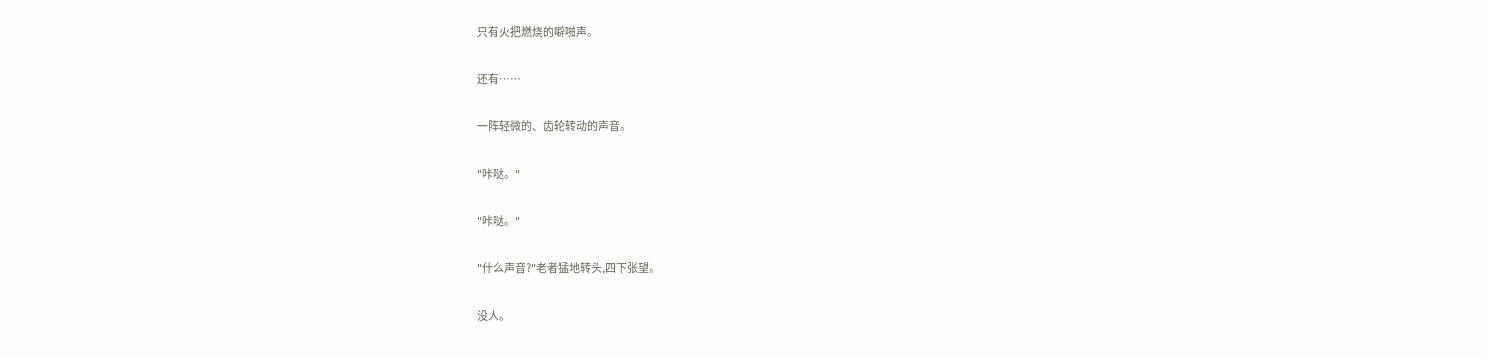只有火把燃烧的噼啪声。

还有……

一阵轻微的、齿轮转动的声音。

"咔哒。"

"咔哒。"

"什么声音?"老者猛地转头,四下张望。

没人。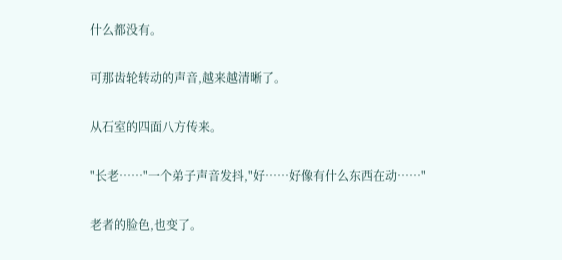什么都没有。

可那齿轮转动的声音,越来越清晰了。

从石室的四面八方传来。

"长老……"一个弟子声音发抖,"好……好像有什么东西在动……"

老者的脸色,也变了。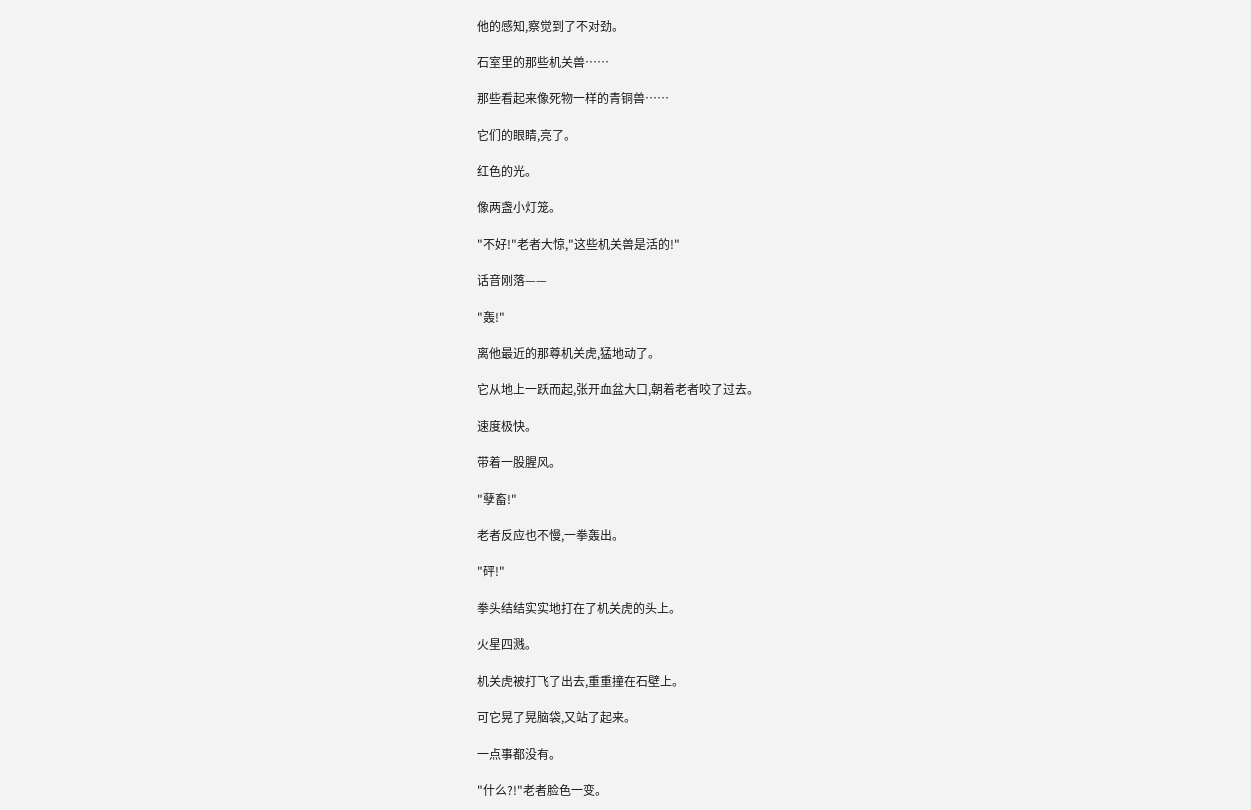他的感知,察觉到了不对劲。

石室里的那些机关兽……

那些看起来像死物一样的青铜兽……

它们的眼睛,亮了。

红色的光。

像两盏小灯笼。

"不好!"老者大惊,"这些机关兽是活的!"

话音刚落——

"轰!"

离他最近的那尊机关虎,猛地动了。

它从地上一跃而起,张开血盆大口,朝着老者咬了过去。

速度极快。

带着一股腥风。

"孽畜!"

老者反应也不慢,一拳轰出。

"砰!"

拳头结结实实地打在了机关虎的头上。

火星四溅。

机关虎被打飞了出去,重重撞在石壁上。

可它晃了晃脑袋,又站了起来。

一点事都没有。

"什么?!"老者脸色一变。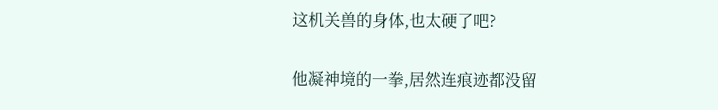这机关兽的身体,也太硬了吧?

他凝神境的一拳,居然连痕迹都没留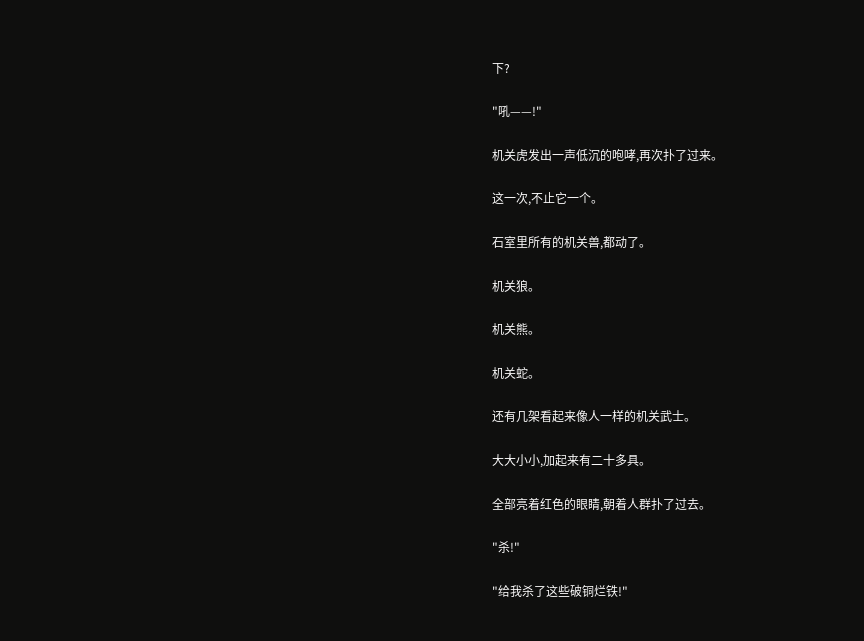下?

"吼——!"

机关虎发出一声低沉的咆哮,再次扑了过来。

这一次,不止它一个。

石室里所有的机关兽,都动了。

机关狼。

机关熊。

机关蛇。

还有几架看起来像人一样的机关武士。

大大小小,加起来有二十多具。

全部亮着红色的眼睛,朝着人群扑了过去。

"杀!"

"给我杀了这些破铜烂铁!"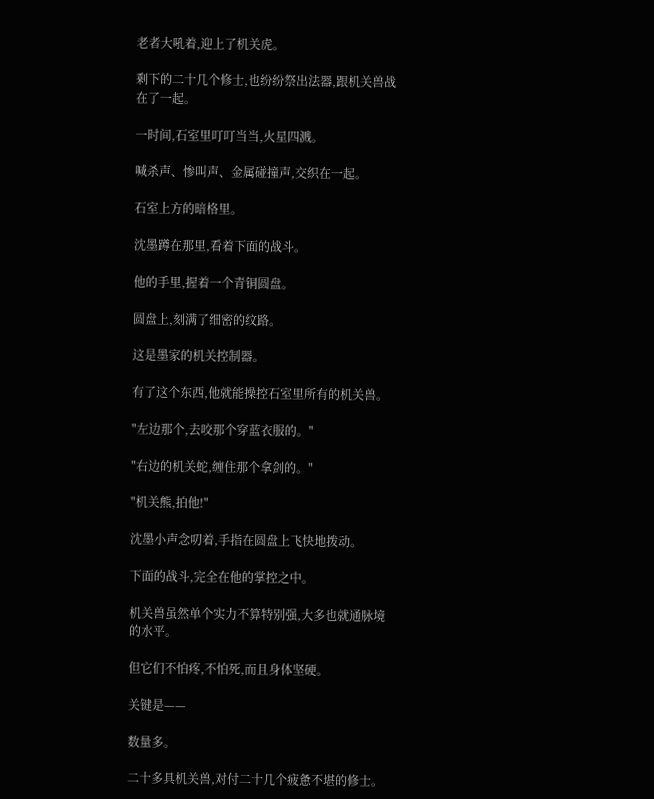老者大吼着,迎上了机关虎。

剩下的二十几个修士,也纷纷祭出法器,跟机关兽战在了一起。

一时间,石室里叮叮当当,火星四溅。

喊杀声、惨叫声、金属碰撞声,交织在一起。

石室上方的暗格里。

沈墨蹲在那里,看着下面的战斗。

他的手里,握着一个青铜圆盘。

圆盘上,刻满了细密的纹路。

这是墨家的机关控制器。

有了这个东西,他就能操控石室里所有的机关兽。

"左边那个,去咬那个穿蓝衣服的。"

"右边的机关蛇,缠住那个拿剑的。"

"机关熊,拍他!"

沈墨小声念叨着,手指在圆盘上飞快地拨动。

下面的战斗,完全在他的掌控之中。

机关兽虽然单个实力不算特别强,大多也就通脉境的水平。

但它们不怕疼,不怕死,而且身体坚硬。

关键是——

数量多。

二十多具机关兽,对付二十几个疲惫不堪的修士。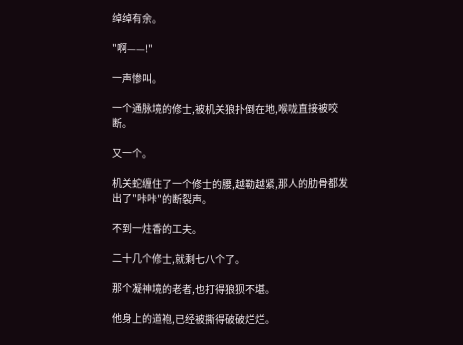绰绰有余。

"啊——!"

一声惨叫。

一个通脉境的修士,被机关狼扑倒在地,喉咙直接被咬断。

又一个。

机关蛇缠住了一个修士的腰,越勒越紧,那人的肋骨都发出了"咔咔"的断裂声。

不到一炷香的工夫。

二十几个修士,就剩七八个了。

那个凝神境的老者,也打得狼狈不堪。

他身上的道袍,已经被撕得破破烂烂。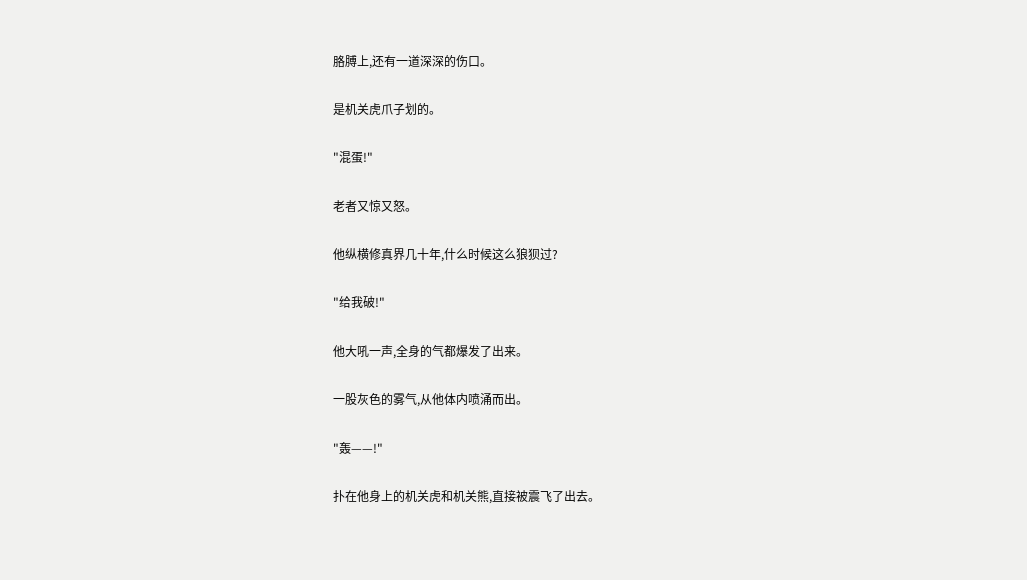胳膊上,还有一道深深的伤口。

是机关虎爪子划的。

"混蛋!"

老者又惊又怒。

他纵横修真界几十年,什么时候这么狼狈过?

"给我破!"

他大吼一声,全身的气都爆发了出来。

一股灰色的雾气,从他体内喷涌而出。

"轰——!"

扑在他身上的机关虎和机关熊,直接被震飞了出去。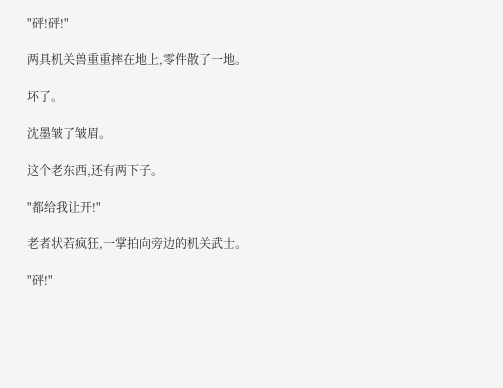"砰!砰!"

两具机关兽重重摔在地上,零件散了一地。

坏了。

沈墨皱了皱眉。

这个老东西,还有两下子。

"都给我让开!"

老者状若疯狂,一掌拍向旁边的机关武士。

"砰!"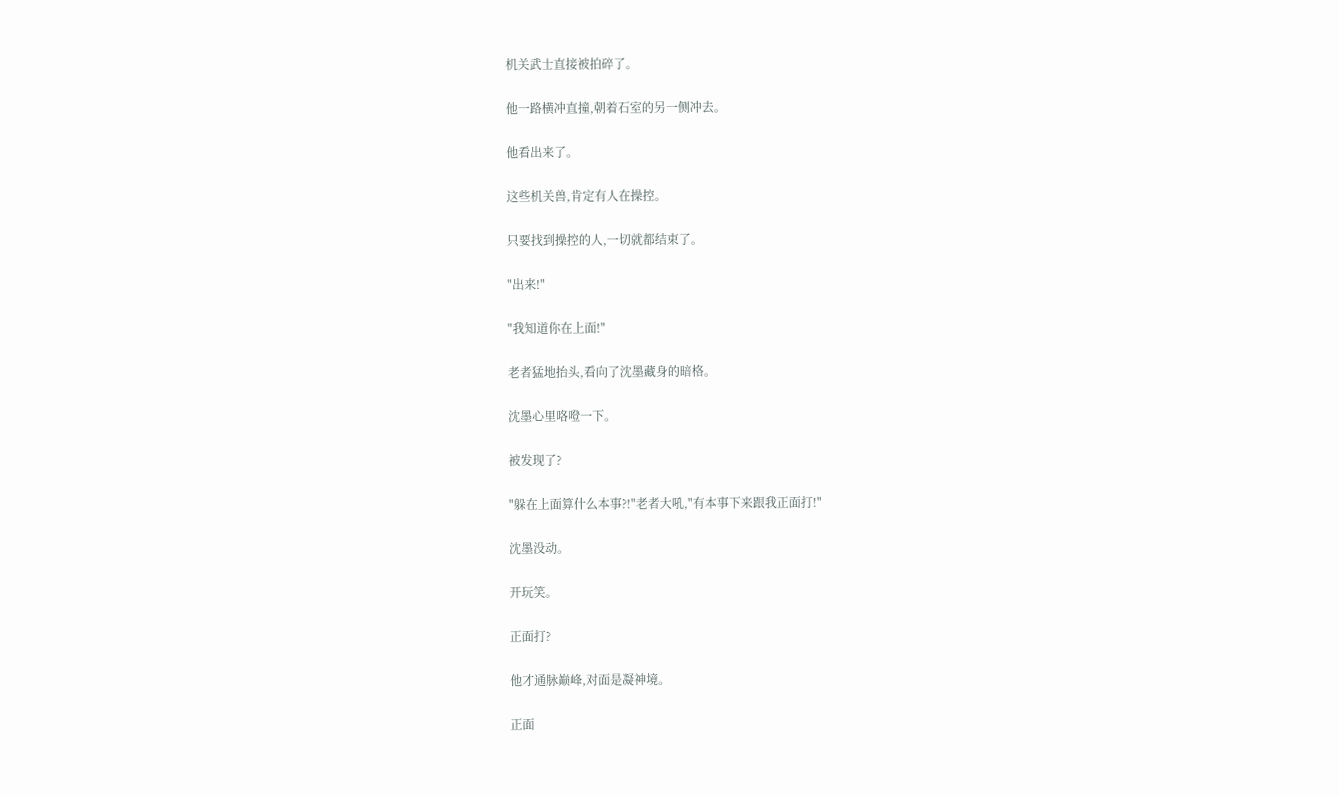机关武士直接被拍碎了。

他一路横冲直撞,朝着石室的另一侧冲去。

他看出来了。

这些机关兽,肯定有人在操控。

只要找到操控的人,一切就都结束了。

"出来!"

"我知道你在上面!"

老者猛地抬头,看向了沈墨藏身的暗格。

沈墨心里咯噔一下。

被发现了?

"躲在上面算什么本事?!"老者大吼,"有本事下来跟我正面打!"

沈墨没动。

开玩笑。

正面打?

他才通脉巅峰,对面是凝神境。

正面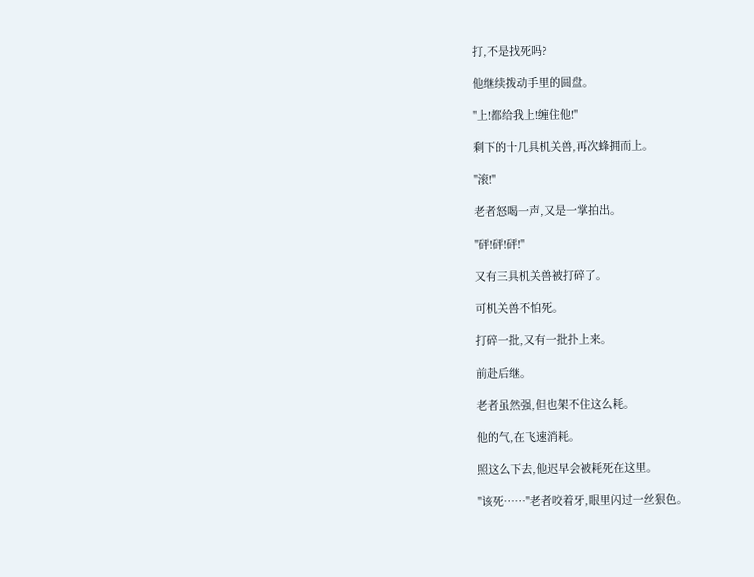打,不是找死吗?

他继续拨动手里的圆盘。

"上!都给我上!缠住他!"

剩下的十几具机关兽,再次蜂拥而上。

"滚!"

老者怒喝一声,又是一掌拍出。

"砰!砰!砰!"

又有三具机关兽被打碎了。

可机关兽不怕死。

打碎一批,又有一批扑上来。

前赴后继。

老者虽然强,但也架不住这么耗。

他的气,在飞速消耗。

照这么下去,他迟早会被耗死在这里。

"该死……"老者咬着牙,眼里闪过一丝狠色。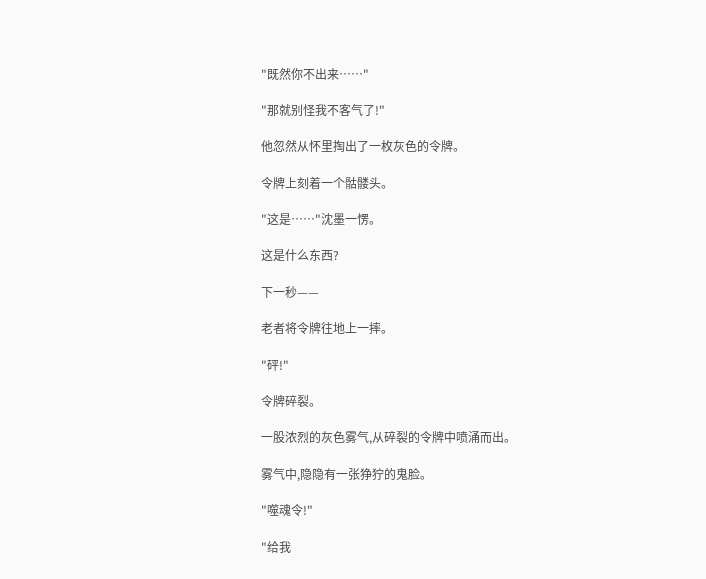"既然你不出来……"

"那就别怪我不客气了!"

他忽然从怀里掏出了一枚灰色的令牌。

令牌上刻着一个骷髅头。

"这是……"沈墨一愣。

这是什么东西?

下一秒——

老者将令牌往地上一摔。

"砰!"

令牌碎裂。

一股浓烈的灰色雾气,从碎裂的令牌中喷涌而出。

雾气中,隐隐有一张狰狞的鬼脸。

"噬魂令!"

"给我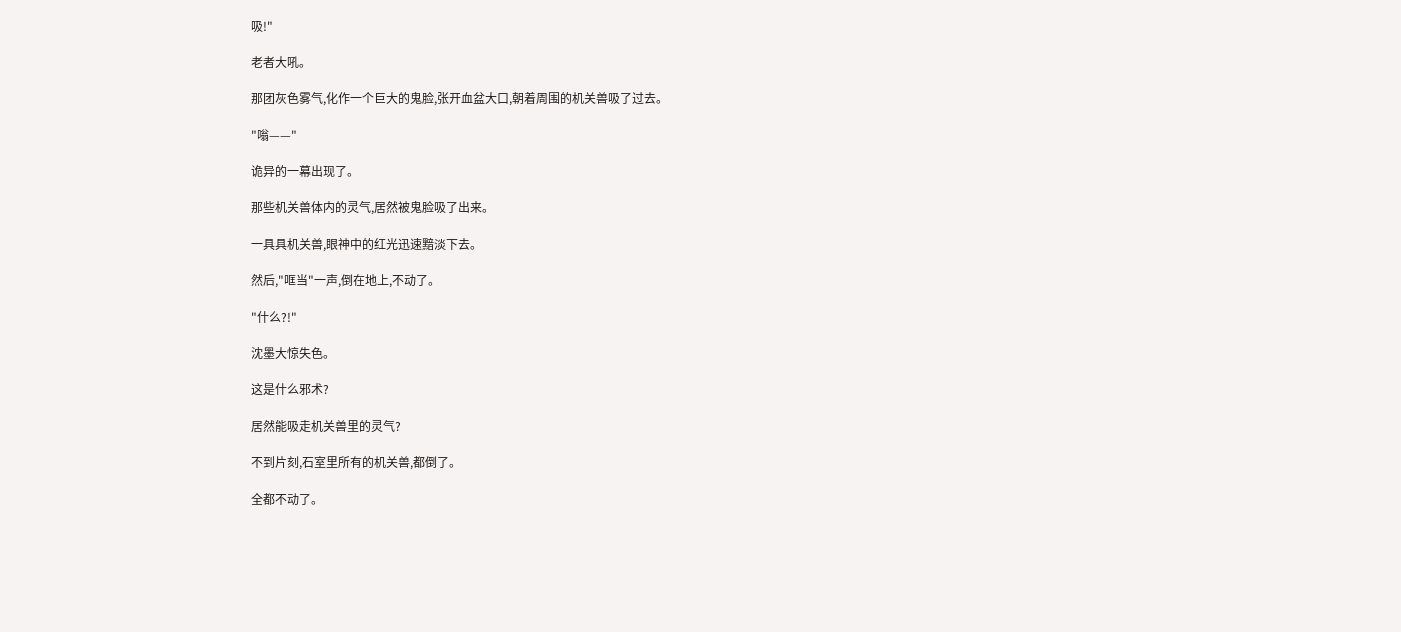吸!"

老者大吼。

那团灰色雾气,化作一个巨大的鬼脸,张开血盆大口,朝着周围的机关兽吸了过去。

"嗡——"

诡异的一幕出现了。

那些机关兽体内的灵气,居然被鬼脸吸了出来。

一具具机关兽,眼神中的红光迅速黯淡下去。

然后,"哐当"一声,倒在地上,不动了。

"什么?!"

沈墨大惊失色。

这是什么邪术?

居然能吸走机关兽里的灵气?

不到片刻,石室里所有的机关兽,都倒了。

全都不动了。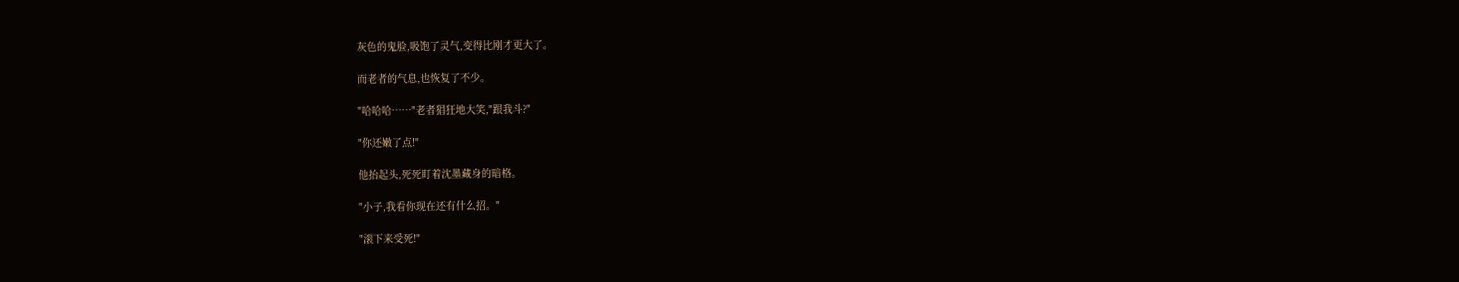灰色的鬼脸,吸饱了灵气,变得比刚才更大了。

而老者的气息,也恢复了不少。

"哈哈哈……"老者猖狂地大笑,"跟我斗?"

"你还嫩了点!"

他抬起头,死死盯着沈墨藏身的暗格。

"小子,我看你现在还有什么招。"

"滚下来受死!"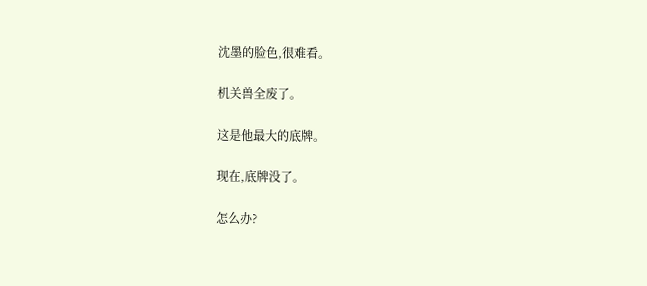沈墨的脸色,很难看。

机关兽全废了。

这是他最大的底牌。

现在,底牌没了。

怎么办?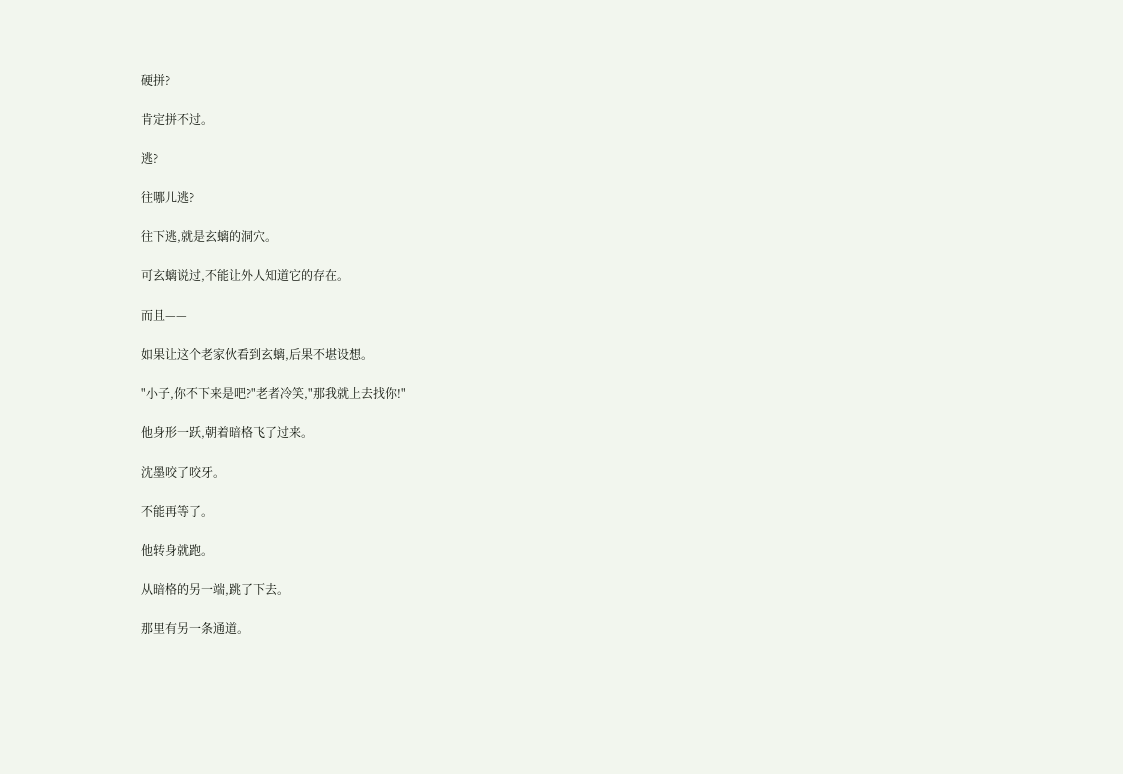硬拼?

肯定拼不过。

逃?

往哪儿逃?

往下逃,就是玄螭的洞穴。

可玄螭说过,不能让外人知道它的存在。

而且——

如果让这个老家伙看到玄螭,后果不堪设想。

"小子,你不下来是吧?"老者冷笑,"那我就上去找你!"

他身形一跃,朝着暗格飞了过来。

沈墨咬了咬牙。

不能再等了。

他转身就跑。

从暗格的另一端,跳了下去。

那里有另一条通道。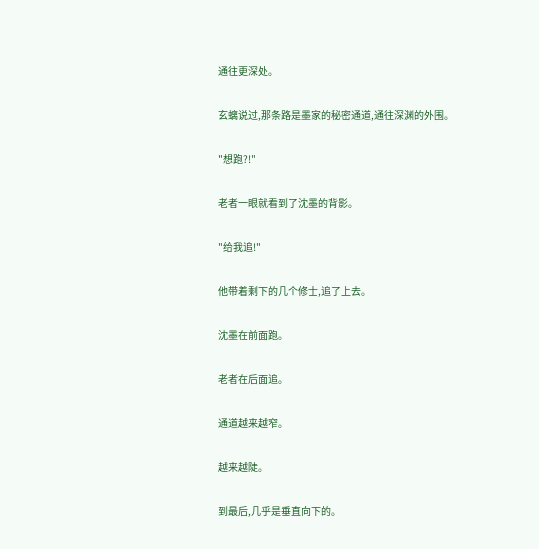通往更深处。

玄螭说过,那条路是墨家的秘密通道,通往深渊的外围。

"想跑?!"

老者一眼就看到了沈墨的背影。

"给我追!"

他带着剩下的几个修士,追了上去。

沈墨在前面跑。

老者在后面追。

通道越来越窄。

越来越陡。

到最后,几乎是垂直向下的。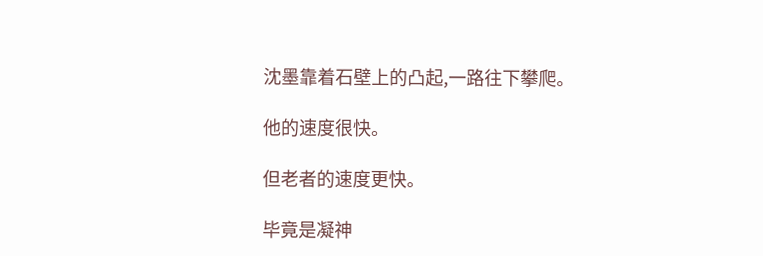沈墨靠着石壁上的凸起,一路往下攀爬。

他的速度很快。

但老者的速度更快。

毕竟是凝神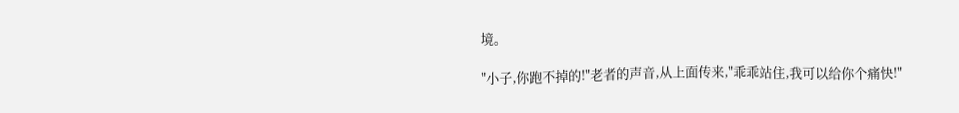境。

"小子,你跑不掉的!"老者的声音,从上面传来,"乖乖站住,我可以给你个痛快!"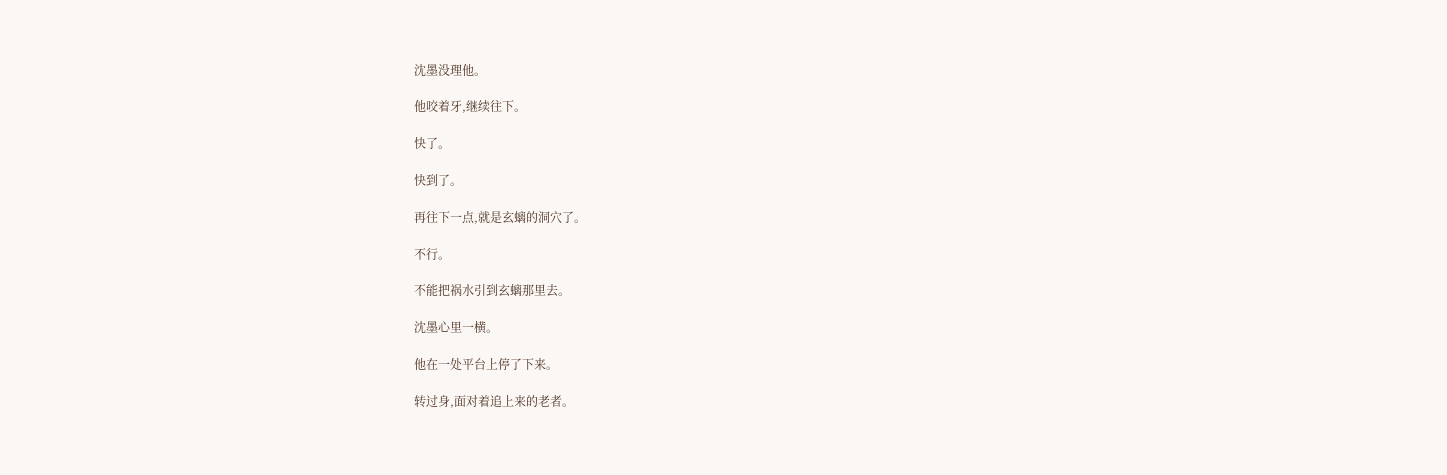沈墨没理他。

他咬着牙,继续往下。

快了。

快到了。

再往下一点,就是玄螭的洞穴了。

不行。

不能把祸水引到玄螭那里去。

沈墨心里一横。

他在一处平台上停了下来。

转过身,面对着追上来的老者。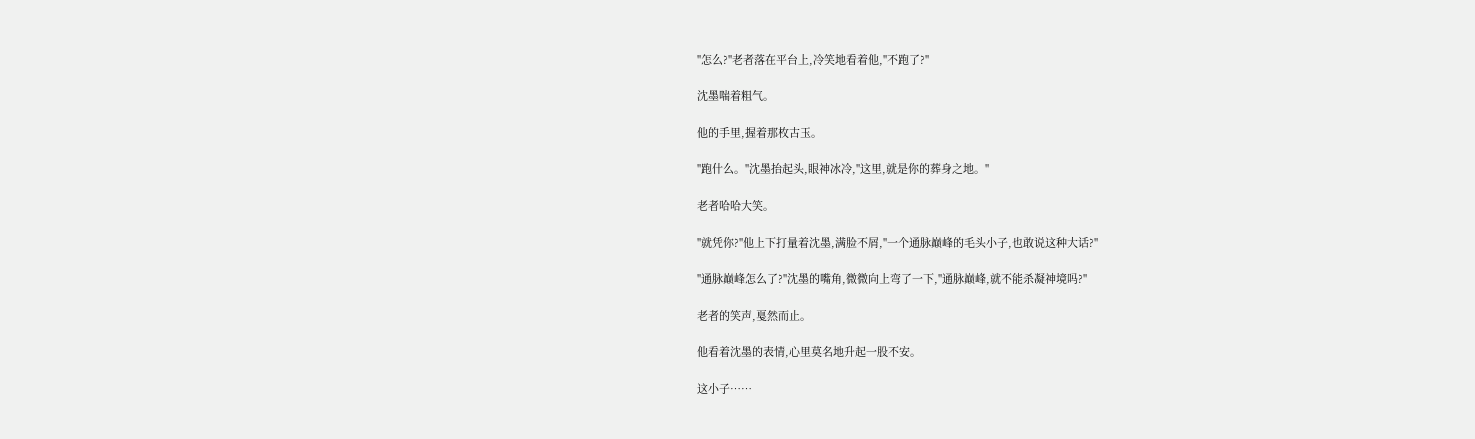"怎么?"老者落在平台上,冷笑地看着他,"不跑了?"

沈墨喘着粗气。

他的手里,握着那枚古玉。

"跑什么。"沈墨抬起头,眼神冰冷,"这里,就是你的葬身之地。"

老者哈哈大笑。

"就凭你?"他上下打量着沈墨,满脸不屑,"一个通脉巅峰的毛头小子,也敢说这种大话?"

"通脉巅峰怎么了?"沈墨的嘴角,微微向上弯了一下,"通脉巅峰,就不能杀凝神境吗?"

老者的笑声,戛然而止。

他看着沈墨的表情,心里莫名地升起一股不安。

这小子……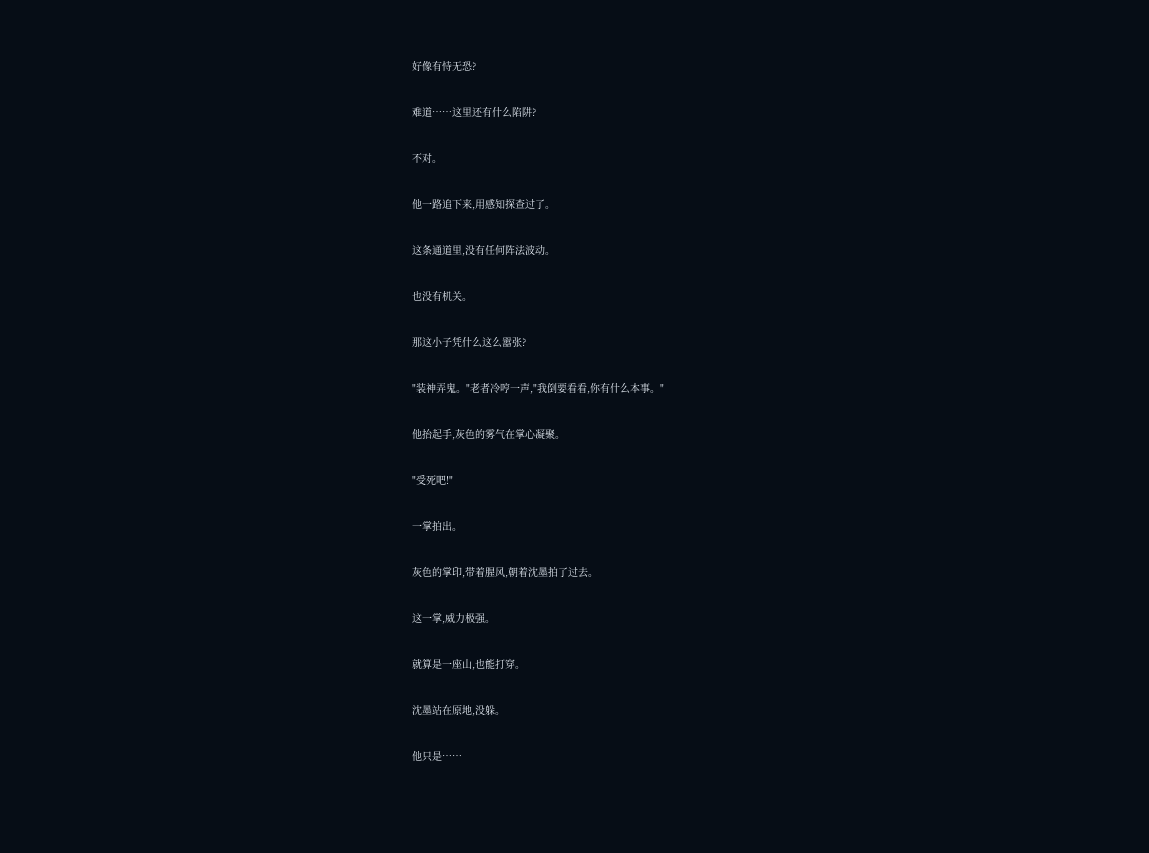好像有恃无恐?

难道……这里还有什么陷阱?

不对。

他一路追下来,用感知探查过了。

这条通道里,没有任何阵法波动。

也没有机关。

那这小子凭什么这么嚣张?

"装神弄鬼。"老者冷哼一声,"我倒要看看,你有什么本事。"

他抬起手,灰色的雾气在掌心凝聚。

"受死吧!"

一掌拍出。

灰色的掌印,带着腥风,朝着沈墨拍了过去。

这一掌,威力极强。

就算是一座山,也能打穿。

沈墨站在原地,没躲。

他只是……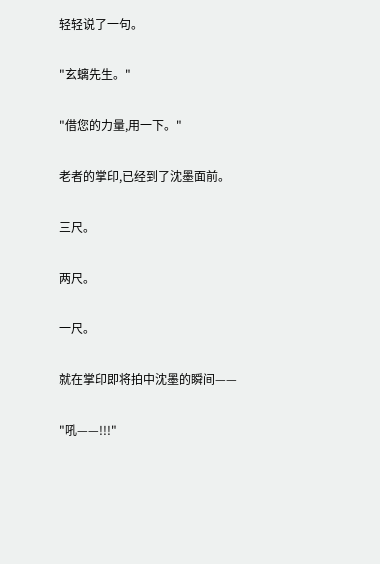轻轻说了一句。

"玄螭先生。"

"借您的力量,用一下。"

老者的掌印,已经到了沈墨面前。

三尺。

两尺。

一尺。

就在掌印即将拍中沈墨的瞬间——

"吼——!!!"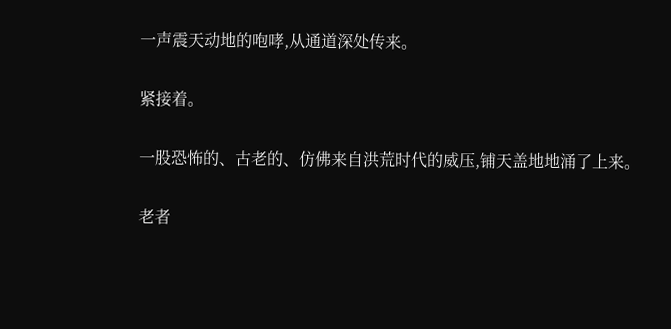一声震天动地的咆哮,从通道深处传来。

紧接着。

一股恐怖的、古老的、仿佛来自洪荒时代的威压,铺天盖地地涌了上来。

老者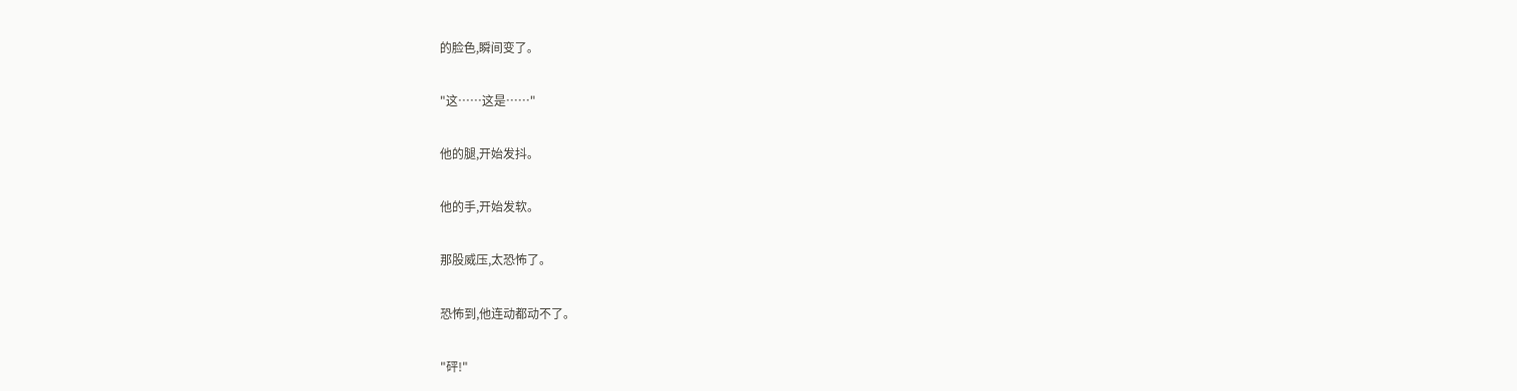的脸色,瞬间变了。

"这……这是……"

他的腿,开始发抖。

他的手,开始发软。

那股威压,太恐怖了。

恐怖到,他连动都动不了。

"砰!"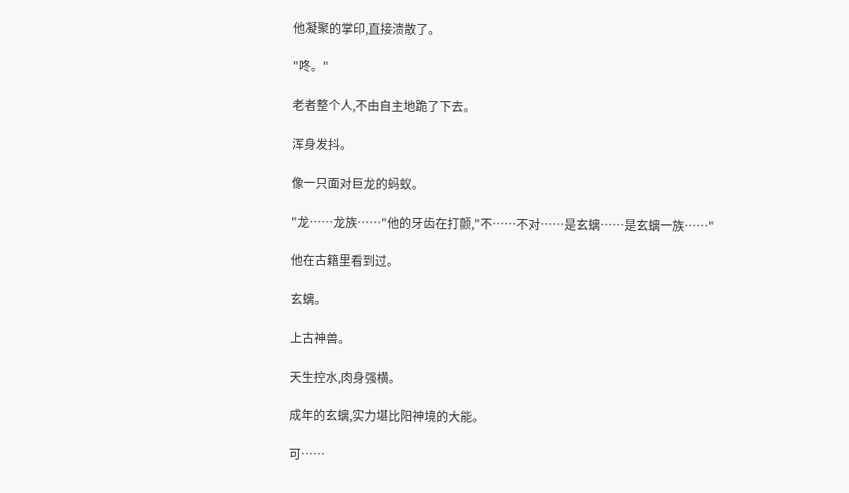他凝聚的掌印,直接溃散了。

"咚。"

老者整个人,不由自主地跪了下去。

浑身发抖。

像一只面对巨龙的蚂蚁。

"龙……龙族……"他的牙齿在打颤,"不……不对……是玄螭……是玄螭一族……"

他在古籍里看到过。

玄螭。

上古神兽。

天生控水,肉身强横。

成年的玄螭,实力堪比阳神境的大能。

可……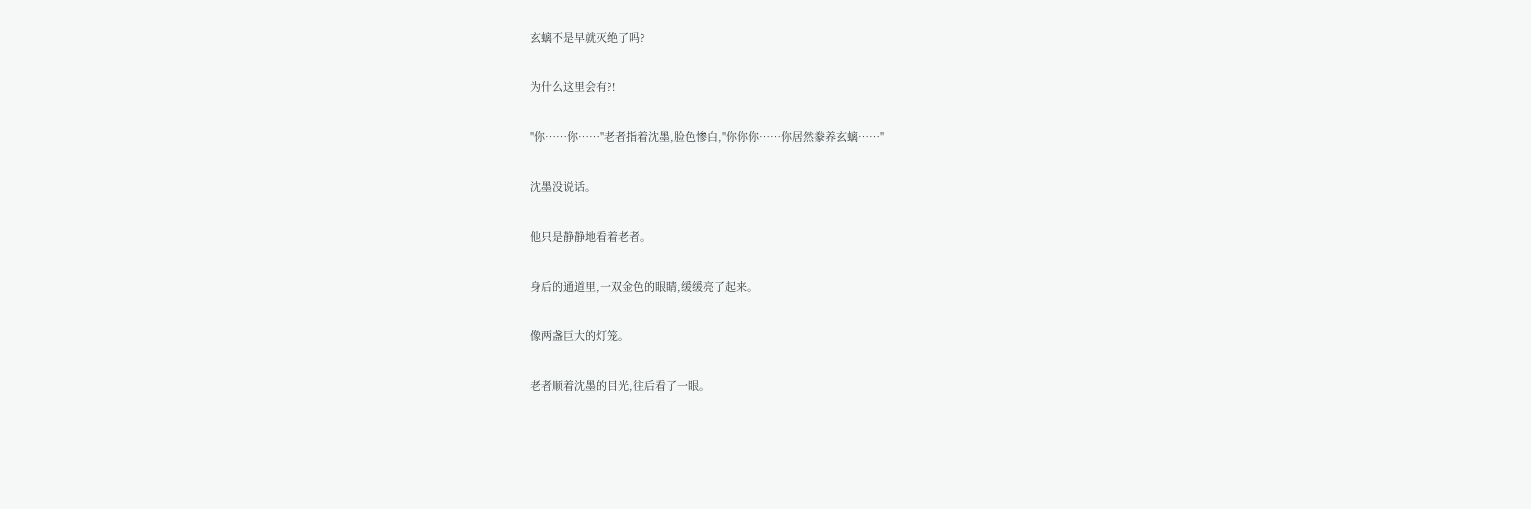玄螭不是早就灭绝了吗?

为什么这里会有?!

"你……你……"老者指着沈墨,脸色惨白,"你你你……你居然豢养玄螭……"

沈墨没说话。

他只是静静地看着老者。

身后的通道里,一双金色的眼睛,缓缓亮了起来。

像两盏巨大的灯笼。

老者顺着沈墨的目光,往后看了一眼。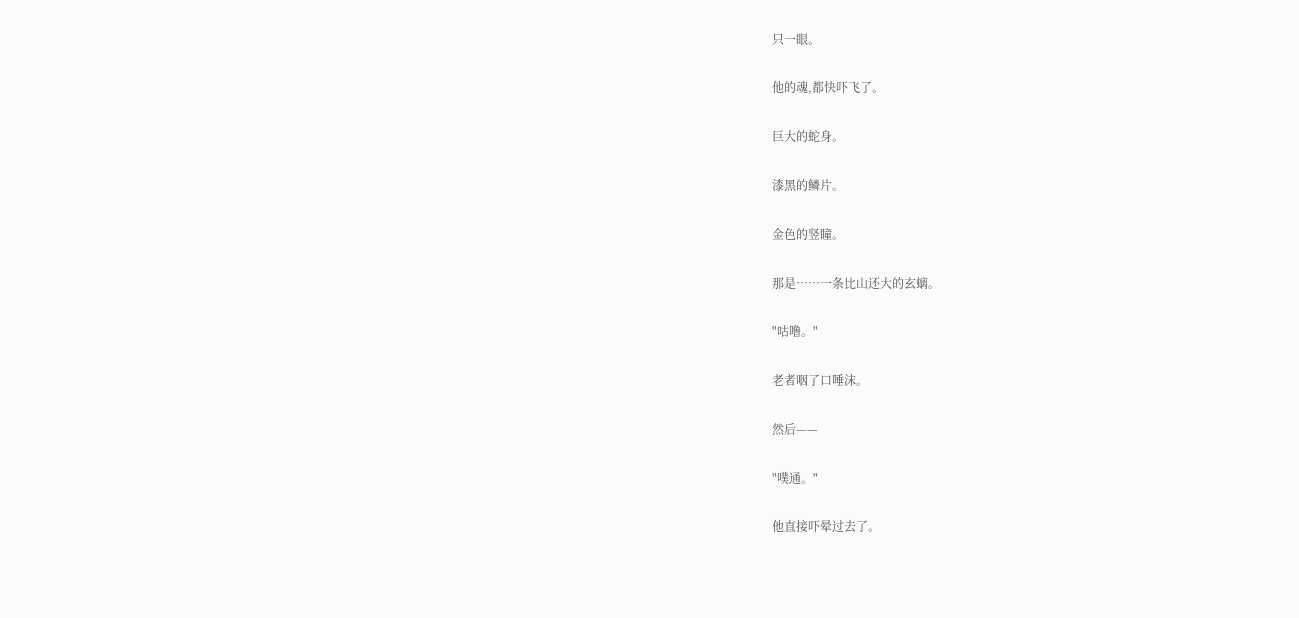只一眼。

他的魂,都快吓飞了。

巨大的蛇身。

漆黑的鳞片。

金色的竖瞳。

那是……一条比山还大的玄螭。

"咕噜。"

老者咽了口唾沫。

然后——

"噗通。"

他直接吓晕过去了。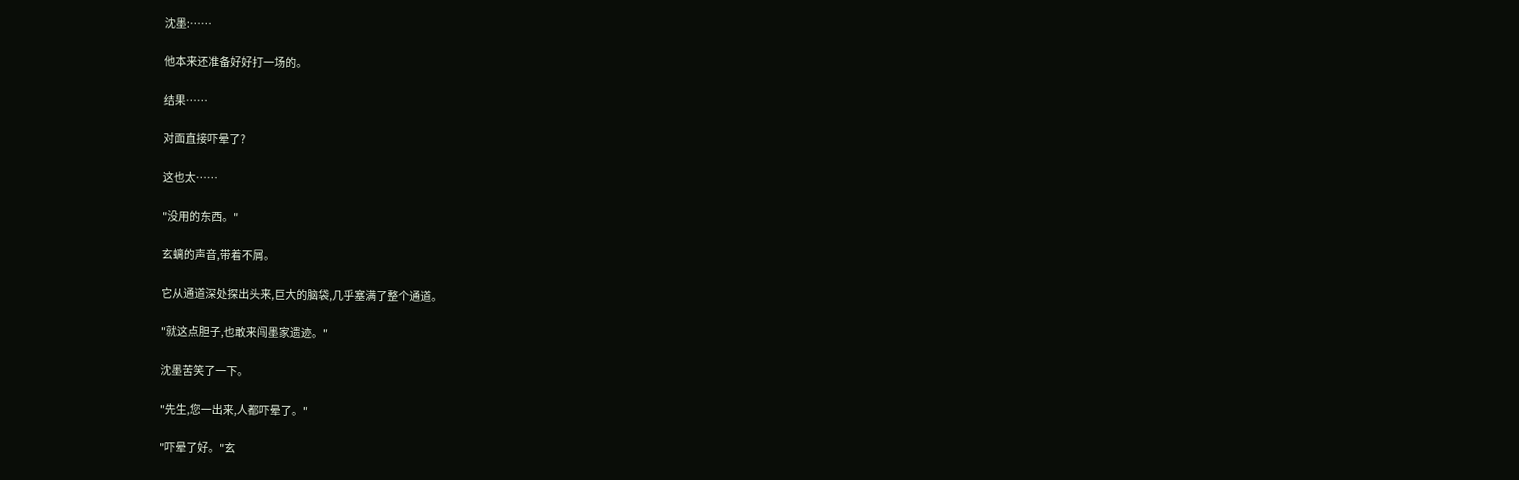沈墨:……

他本来还准备好好打一场的。

结果……

对面直接吓晕了?

这也太……

"没用的东西。"

玄螭的声音,带着不屑。

它从通道深处探出头来,巨大的脑袋,几乎塞满了整个通道。

"就这点胆子,也敢来闯墨家遗迹。"

沈墨苦笑了一下。

"先生,您一出来,人都吓晕了。"

"吓晕了好。"玄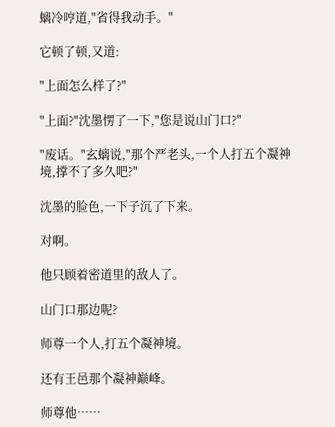螭冷哼道,"省得我动手。"

它顿了顿,又道:

"上面怎么样了?"

"上面?"沈墨愣了一下,"您是说山门口?"

"废话。"玄螭说,"那个严老头,一个人打五个凝神境,撑不了多久吧?"

沈墨的脸色,一下子沉了下来。

对啊。

他只顾着密道里的敌人了。

山门口那边呢?

师尊一个人,打五个凝神境。

还有王邑那个凝神巅峰。

师尊他……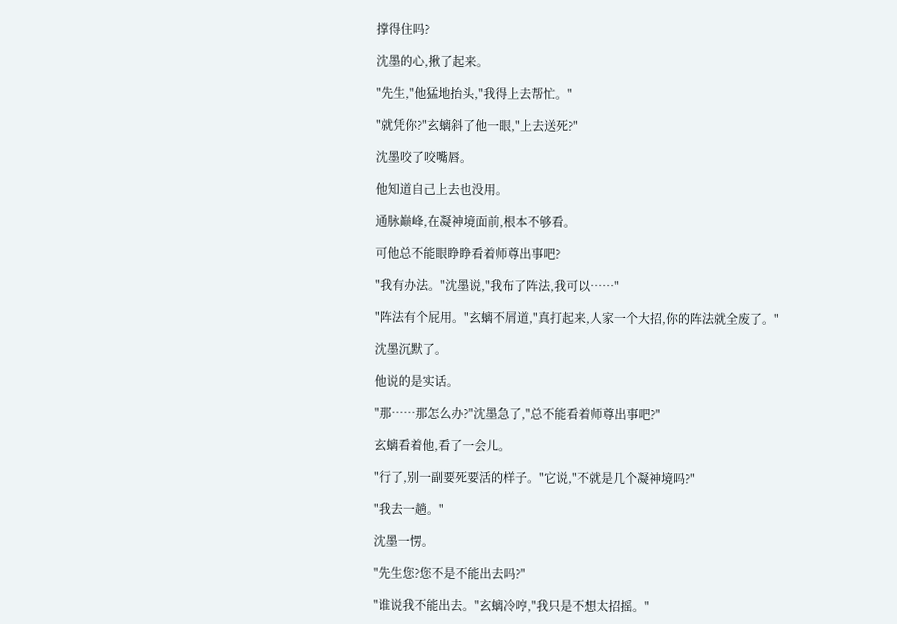撑得住吗?

沈墨的心,揪了起来。

"先生,"他猛地抬头,"我得上去帮忙。"

"就凭你?"玄螭斜了他一眼,"上去送死?"

沈墨咬了咬嘴唇。

他知道自己上去也没用。

通脉巅峰,在凝神境面前,根本不够看。

可他总不能眼睁睁看着师尊出事吧?

"我有办法。"沈墨说,"我布了阵法,我可以……"

"阵法有个屁用。"玄螭不屑道,"真打起来,人家一个大招,你的阵法就全废了。"

沈墨沉默了。

他说的是实话。

"那……那怎么办?"沈墨急了,"总不能看着师尊出事吧?"

玄螭看着他,看了一会儿。

"行了,别一副要死要活的样子。"它说,"不就是几个凝神境吗?"

"我去一趟。"

沈墨一愣。

"先生您?您不是不能出去吗?"

"谁说我不能出去。"玄螭冷哼,"我只是不想太招摇。"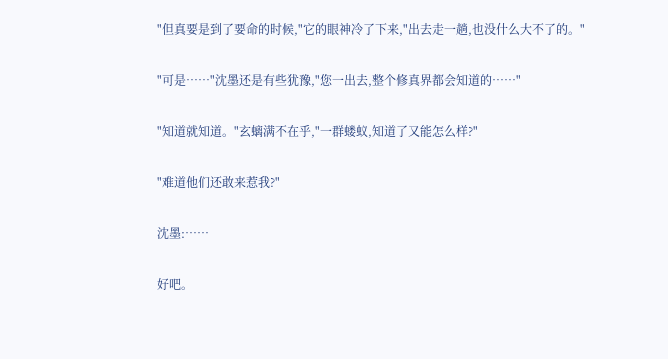"但真要是到了要命的时候,"它的眼神冷了下来,"出去走一趟,也没什么大不了的。"

"可是……"沈墨还是有些犹豫,"您一出去,整个修真界都会知道的……"

"知道就知道。"玄螭满不在乎,"一群蝼蚁,知道了又能怎么样?"

"难道他们还敢来惹我?"

沈墨:……

好吧。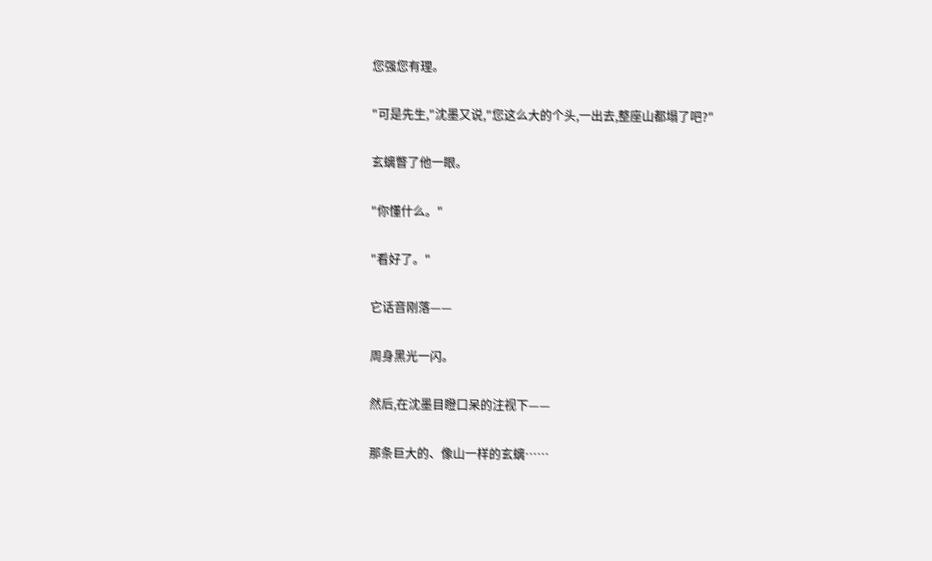您强您有理。

"可是先生,"沈墨又说,"您这么大的个头,一出去,整座山都塌了吧?"

玄螭瞥了他一眼。

"你懂什么。"

"看好了。"

它话音刚落——

周身黑光一闪。

然后,在沈墨目瞪口呆的注视下——

那条巨大的、像山一样的玄螭……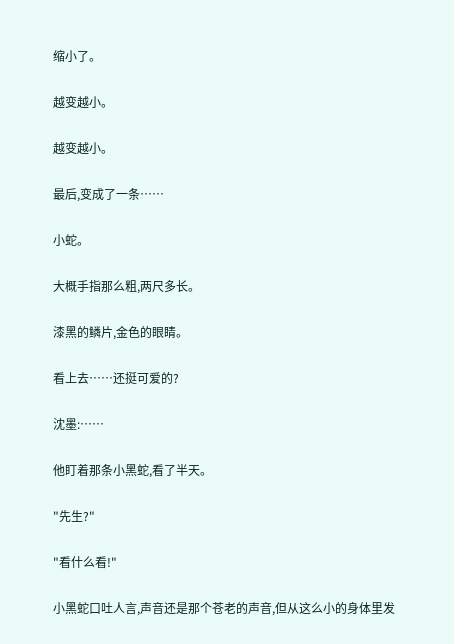缩小了。

越变越小。

越变越小。

最后,变成了一条……

小蛇。

大概手指那么粗,两尺多长。

漆黑的鳞片,金色的眼睛。

看上去……还挺可爱的?

沈墨:……

他盯着那条小黑蛇,看了半天。

"先生?"

"看什么看!"

小黑蛇口吐人言,声音还是那个苍老的声音,但从这么小的身体里发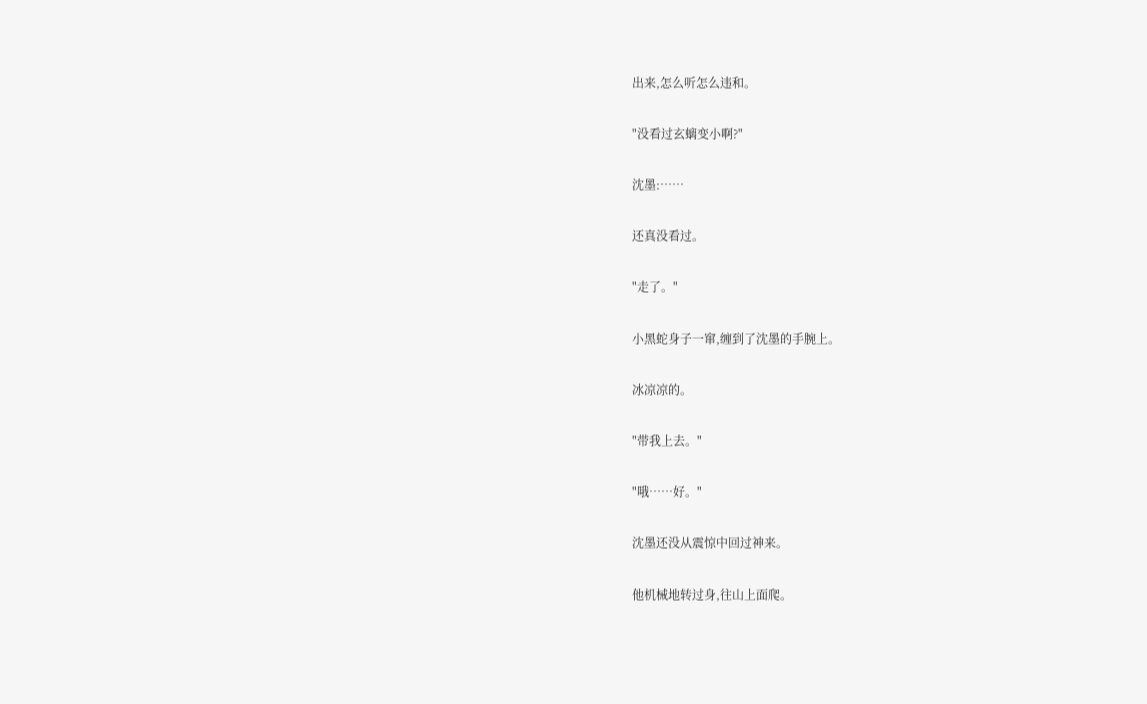出来,怎么听怎么违和。

"没看过玄螭变小啊?"

沈墨:……

还真没看过。

"走了。"

小黑蛇身子一窜,缠到了沈墨的手腕上。

冰凉凉的。

"带我上去。"

"哦……好。"

沈墨还没从震惊中回过神来。

他机械地转过身,往山上面爬。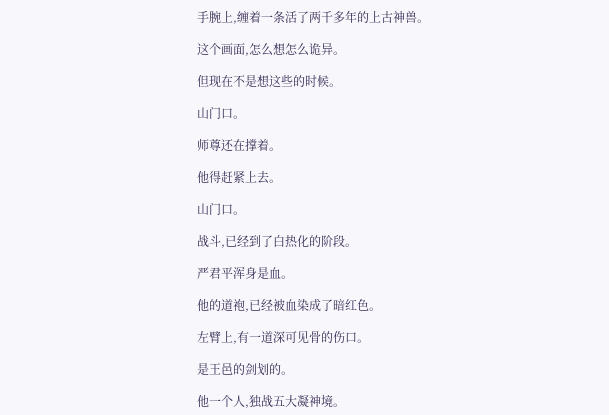手腕上,缠着一条活了两千多年的上古神兽。

这个画面,怎么想怎么诡异。

但现在不是想这些的时候。

山门口。

师尊还在撑着。

他得赶紧上去。

山门口。

战斗,已经到了白热化的阶段。

严君平浑身是血。

他的道袍,已经被血染成了暗红色。

左臂上,有一道深可见骨的伤口。

是王邑的剑划的。

他一个人,独战五大凝神境。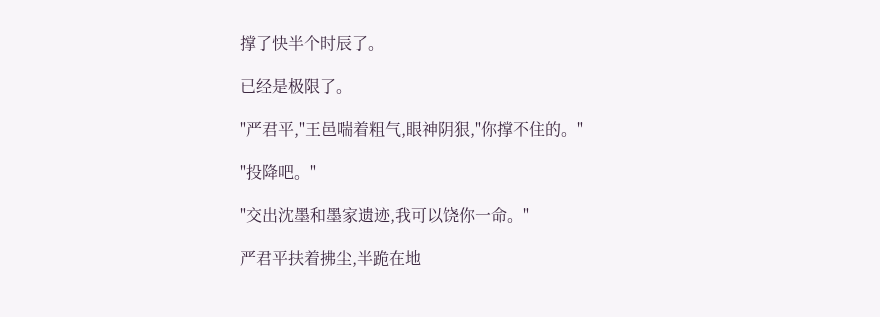撑了快半个时辰了。

已经是极限了。

"严君平,"王邑喘着粗气,眼神阴狠,"你撑不住的。"

"投降吧。"

"交出沈墨和墨家遗迹,我可以饶你一命。"

严君平扶着拂尘,半跪在地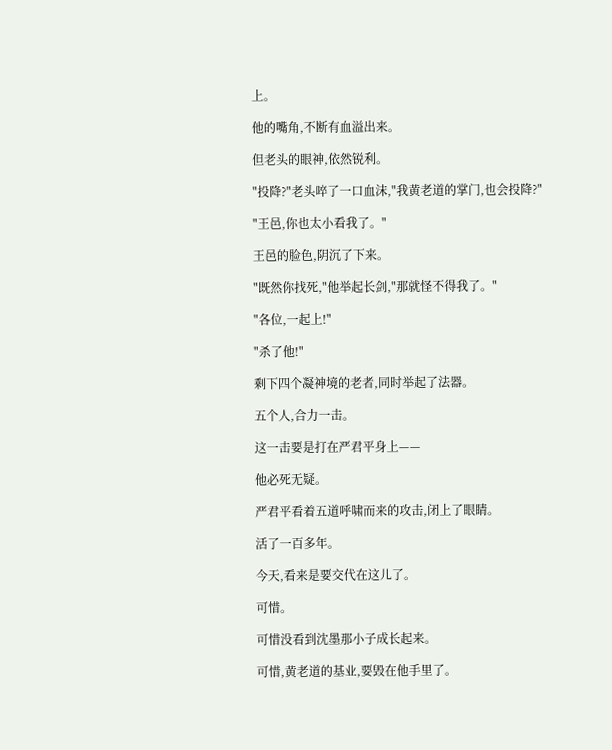上。

他的嘴角,不断有血溢出来。

但老头的眼神,依然锐利。

"投降?"老头啐了一口血沫,"我黄老道的掌门,也会投降?"

"王邑,你也太小看我了。"

王邑的脸色,阴沉了下来。

"既然你找死,"他举起长剑,"那就怪不得我了。"

"各位,一起上!"

"杀了他!"

剩下四个凝神境的老者,同时举起了法器。

五个人,合力一击。

这一击要是打在严君平身上——

他必死无疑。

严君平看着五道呼啸而来的攻击,闭上了眼睛。

活了一百多年。

今天,看来是要交代在这儿了。

可惜。

可惜没看到沈墨那小子成长起来。

可惜,黄老道的基业,要毁在他手里了。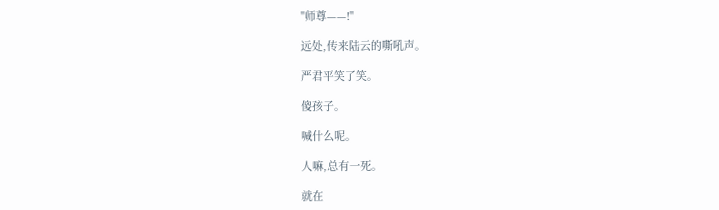"师尊——!"

远处,传来陆云的嘶吼声。

严君平笑了笑。

傻孩子。

喊什么呢。

人嘛,总有一死。

就在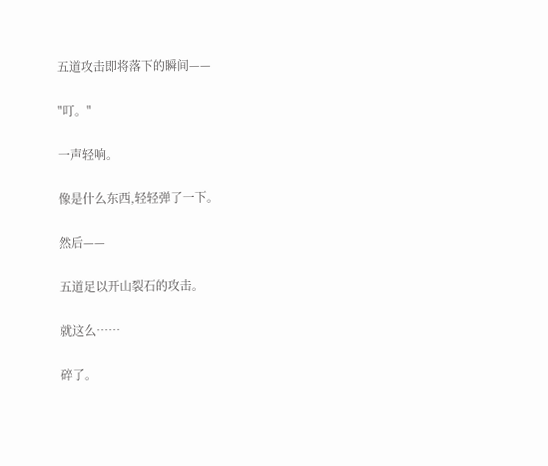五道攻击即将落下的瞬间——

"叮。"

一声轻响。

像是什么东西,轻轻弹了一下。

然后——

五道足以开山裂石的攻击。

就这么……

碎了。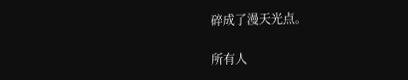碎成了漫天光点。

所有人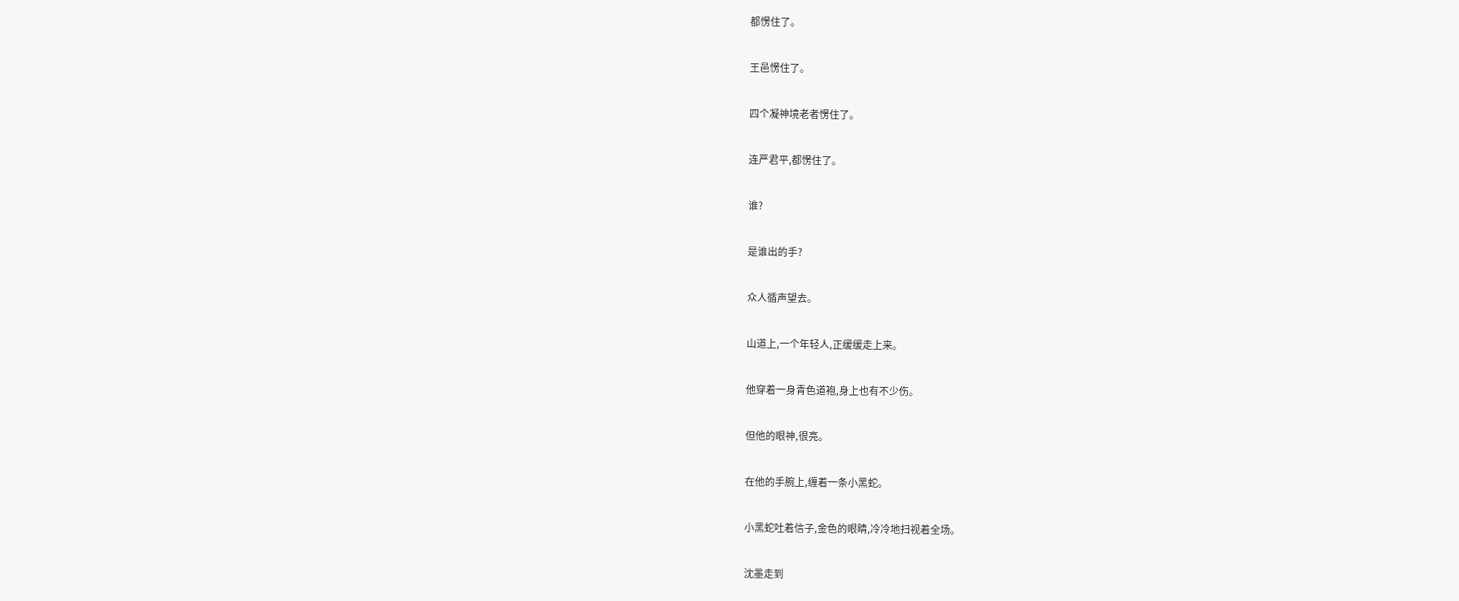都愣住了。

王邑愣住了。

四个凝神境老者愣住了。

连严君平,都愣住了。

谁?

是谁出的手?

众人循声望去。

山道上,一个年轻人,正缓缓走上来。

他穿着一身青色道袍,身上也有不少伤。

但他的眼神,很亮。

在他的手腕上,缠着一条小黑蛇。

小黑蛇吐着信子,金色的眼睛,冷冷地扫视着全场。

沈墨走到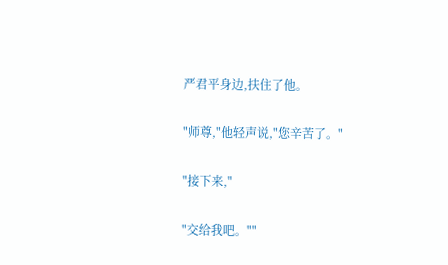严君平身边,扶住了他。

"师尊,"他轻声说,"您辛苦了。"

"接下来,"

"交给我吧。""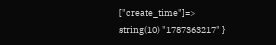["create_time"]=> string(10) "1787363217" }